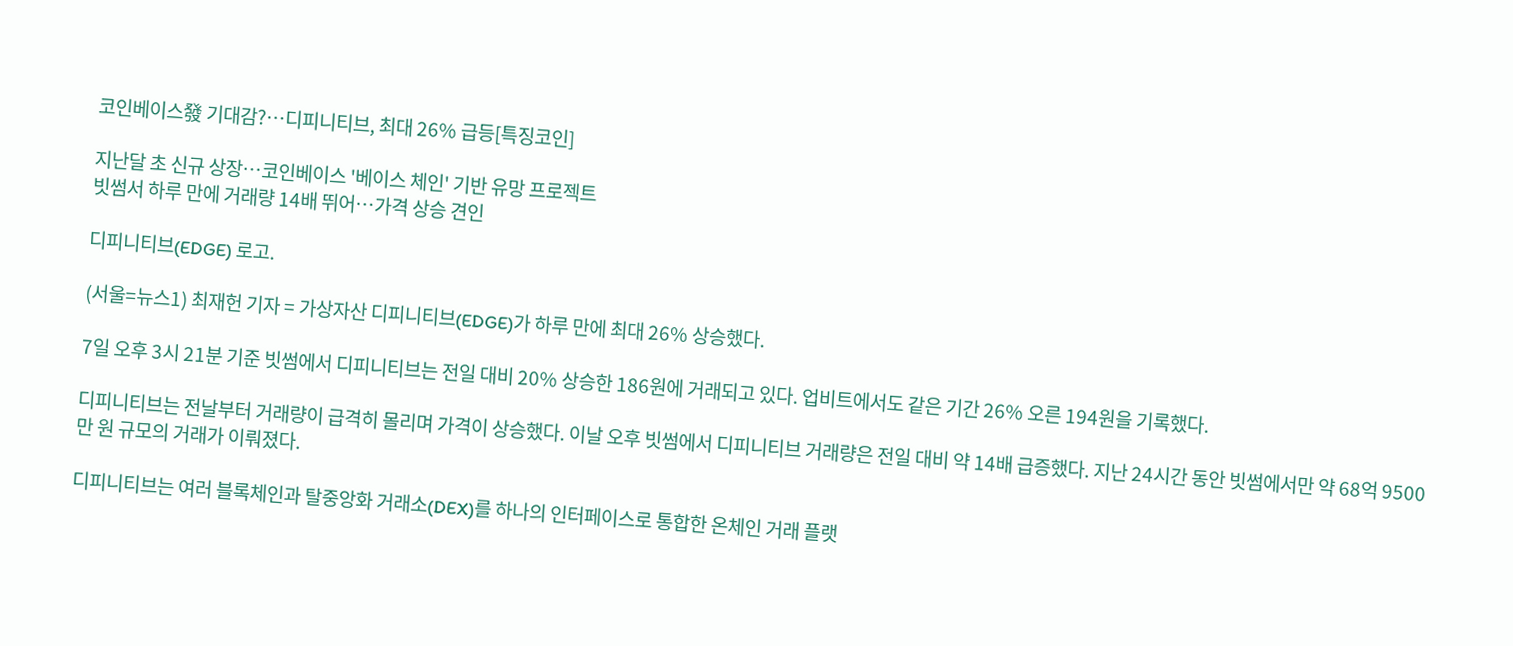코인베이스發 기대감?…디피니티브, 최대 26% 급등[특징코인]

지난달 초 신규 상장…코인베이스 '베이스 체인' 기반 유망 프로젝트
빗썸서 하루 만에 거래량 14배 뛰어…가격 상승 견인

디피니티브(EDGE) 로고.

(서울=뉴스1) 최재헌 기자 = 가상자산 디피니티브(EDGE)가 하루 만에 최대 26% 상승했다.

7일 오후 3시 21분 기준 빗썸에서 디피니티브는 전일 대비 20% 상승한 186원에 거래되고 있다. 업비트에서도 같은 기간 26% 오른 194원을 기록했다.

디피니티브는 전날부터 거래량이 급격히 몰리며 가격이 상승했다. 이날 오후 빗썸에서 디피니티브 거래량은 전일 대비 약 14배 급증했다. 지난 24시간 동안 빗썸에서만 약 68억 9500만 원 규모의 거래가 이뤄졌다.

디피니티브는 여러 블록체인과 탈중앙화 거래소(DEX)를 하나의 인터페이스로 통합한 온체인 거래 플랫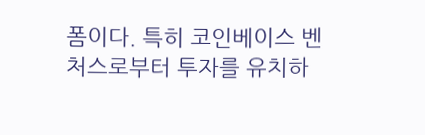폼이다. 특히 코인베이스 벤처스로부터 투자를 유치하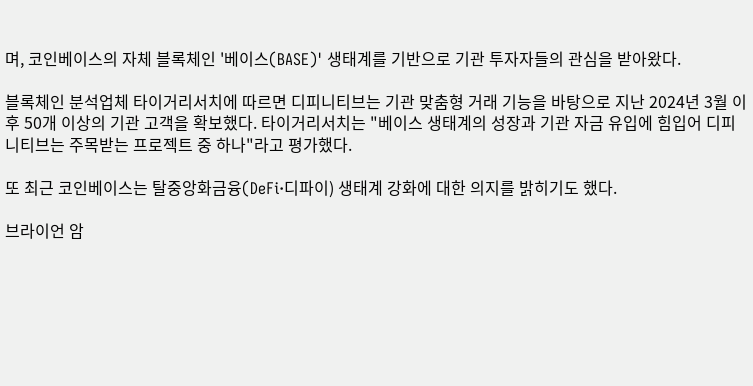며, 코인베이스의 자체 블록체인 '베이스(BASE)' 생태계를 기반으로 기관 투자자들의 관심을 받아왔다.

블록체인 분석업체 타이거리서치에 따르면 디피니티브는 기관 맞춤형 거래 기능을 바탕으로 지난 2024년 3월 이후 50개 이상의 기관 고객을 확보했다. 타이거리서치는 "베이스 생태계의 성장과 기관 자금 유입에 힘입어 디피니티브는 주목받는 프로젝트 중 하나"라고 평가했다.

또 최근 코인베이스는 탈중앙화금융(DeFi·디파이) 생태계 강화에 대한 의지를 밝히기도 했다.

브라이언 암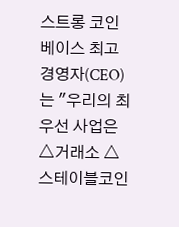스트롱 코인베이스 최고경영자(CEO)는 "우리의 최우선 사업은 △거래소 △스테이블코인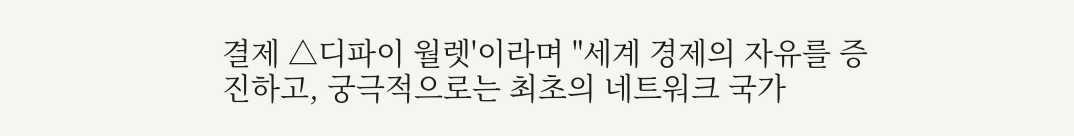결제 △디파이 월렛'이라며 "세계 경제의 자유를 증진하고, 궁극적으로는 최초의 네트워크 국가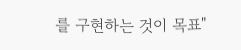를 구현하는 것이 목표"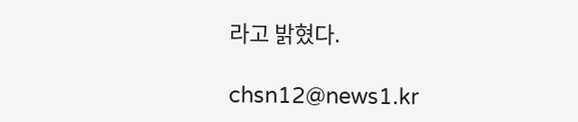라고 밝혔다.

chsn12@news1.kr